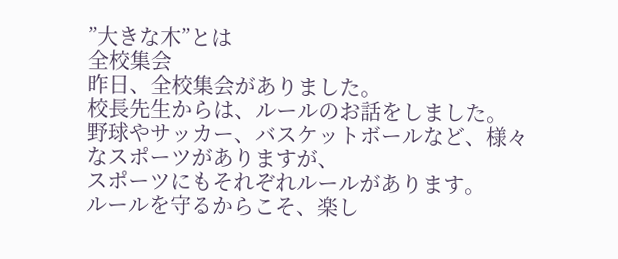”大きな木”とは
全校集会
昨日、全校集会がありました。
校長先生からは、ルールのお話をしました。
野球やサッカー、バスケットボールなど、様々なスポーツがありますが、
スポーツにもそれぞれルールがあります。
ルールを守るからこそ、楽し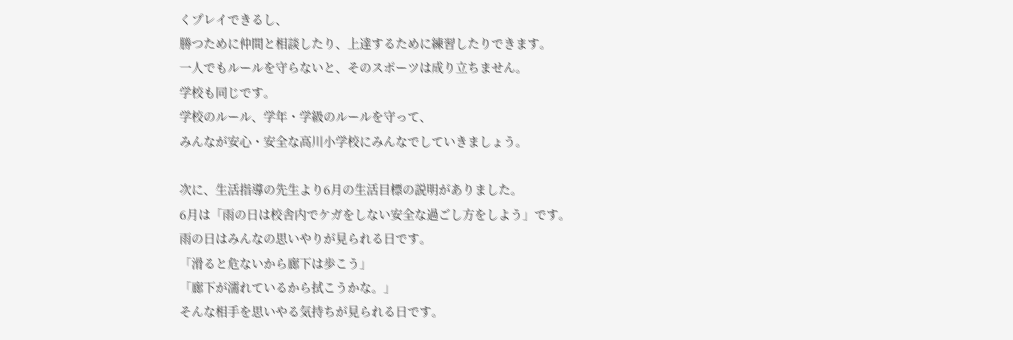くプレイできるし、
勝つために仲間と相談したり、上達するために練習したりできます。
一人でもルールを守らないと、そのスポーツは成り立ちません。
学校も同じです。
学校のルール、学年・学級のルールを守って、
みんなが安心・安全な高川小学校にみんなでしていきましょう。

次に、生活指導の先生より6月の生活目標の説明がありました。
6月は「雨の日は校舎内でケガをしない安全な過ごし方をしよう」です。
雨の日はみんなの思いやりが見られる日です。
「滑ると危ないから廊下は歩こう」
「廊下が濡れているから拭こうかな。」
そんな相手を思いやる気持ちが見られる日です。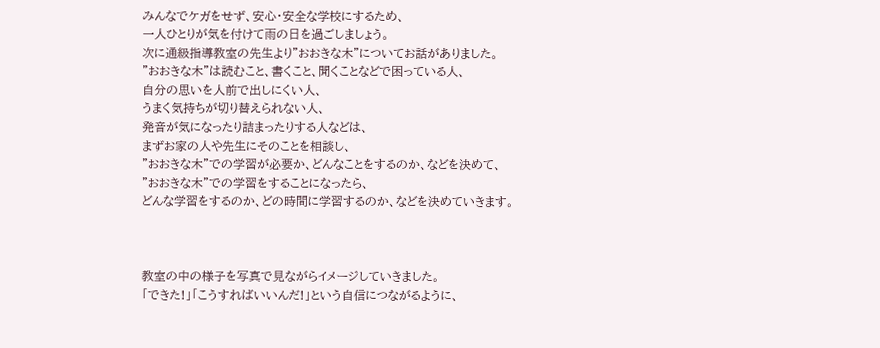みんなでケガをせず、安心・安全な学校にするため、
一人ひとりが気を付けて雨の日を過ごしましょう。
次に通級指導教室の先生より”おおきな木”についてお話がありました。
”おおきな木”は読むこと、書くこと、聞くことなどで困っている人、
自分の思いを人前で出しにくい人、
うまく気持ちが切り替えられない人、
発音が気になったり詰まったりする人などは、
まずお家の人や先生にそのことを相談し、
”おおきな木”での学習が必要か、どんなことをするのか、などを決めて、
”おおきな木”での学習をすることになったら、
どんな学習をするのか、どの時間に学習するのか、などを決めていきます。



教室の中の様子を写真で見ながらイメージしていきました。
「できた!」「こうすればいいんだ!」という自信につながるように、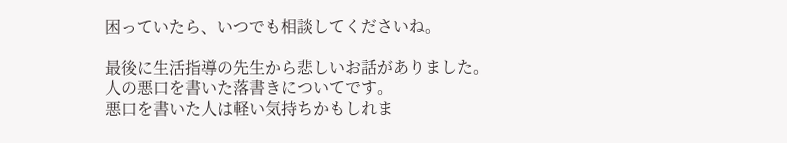困っていたら、いつでも相談してくださいね。

最後に生活指導の先生から悲しいお話がありました。
人の悪口を書いた落書きについてです。
悪口を書いた人は軽い気持ちかもしれま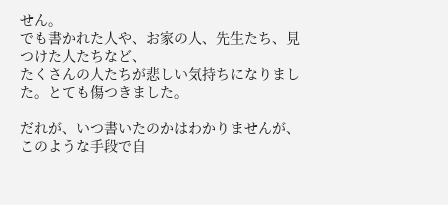せん。
でも書かれた人や、お家の人、先生たち、見つけた人たちなど、
たくさんの人たちが悲しい気持ちになりました。とても傷つきました。

だれが、いつ書いたのかはわかりませんが、
このような手段で自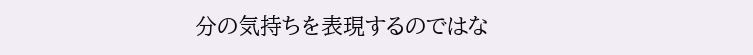分の気持ちを表現するのではな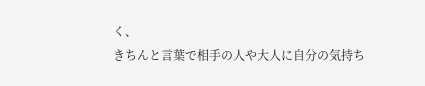く、
きちんと言葉で相手の人や大人に自分の気持ち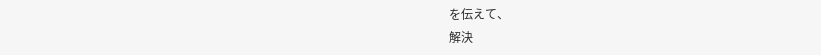を伝えて、
解決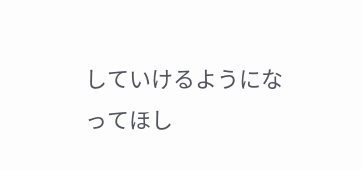していけるようになってほし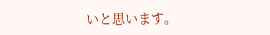いと思います。